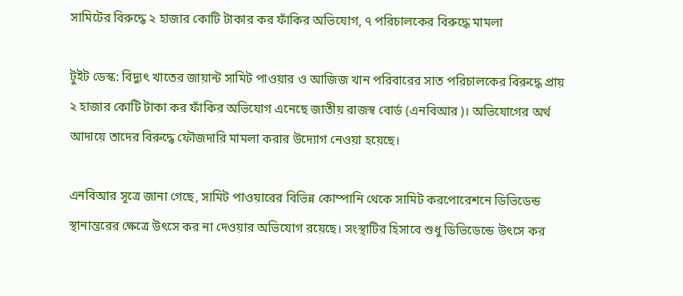সামিটের বিরুদ্ধে ২ হাজার কোটি টাকার কর ফাঁকির অভিযোগ, ৭ পরিচালকের বিরুদ্ধে মামলা

টুইট ডেস্ক: বিদ্যুৎ খাতের জায়ান্ট সামিট পাওয়ার ও আজিজ খান পরিবারের সাত পরিচালকের বিরুদ্ধে প্রায় ২ হাজার কোটি টাকা কর ফাঁকির অভিযোগ এনেছে জাতীয় রাজস্ব বোর্ড (এনবিআর)। অভিযোগের অর্থ আদায়ে তাদের বিরুদ্ধে ফৌজদারি মামলা করার উদ্যোগ নেওয়া হয়েছে।

এনবিআর সূত্রে জানা গেছে, সামিট পাওয়ারের বিভিন্ন কোম্পানি থেকে সামিট করপোরেশনে ডিভিডেন্ড স্থানান্তরের ক্ষেত্রে উৎসে কর না দেওয়ার অভিযোগ রয়েছে। সংস্থাটির হিসাবে শুধু ডিভিডেন্ডে উৎসে কর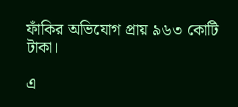ফাঁকির অভিযোগ প্রায় ৯৬৩ কোটি টাকা।

এ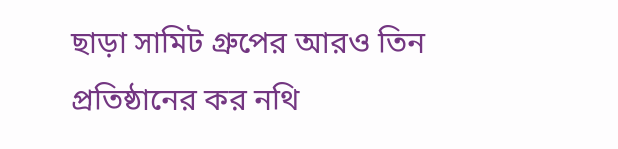ছাড়া সামিট গ্রুপের আরও তিন প্রতিষ্ঠানের কর নথি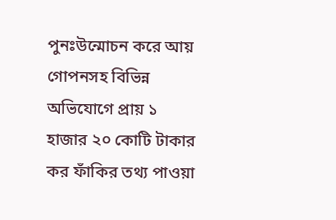পুনঃউন্মোচন করে আয় গোপনসহ বিভিন্ন অভিযোগে প্রায় ১ হাজার ২০ কোটি টাকার কর ফাঁকির তথ্য পাওয়া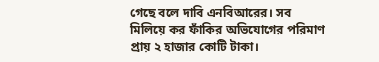গেছে বলে দাবি এনবিআরের। সব মিলিয়ে কর ফাঁকির অভিযোগের পরিমাণ প্রায় ২ হাজার কোটি টাকা।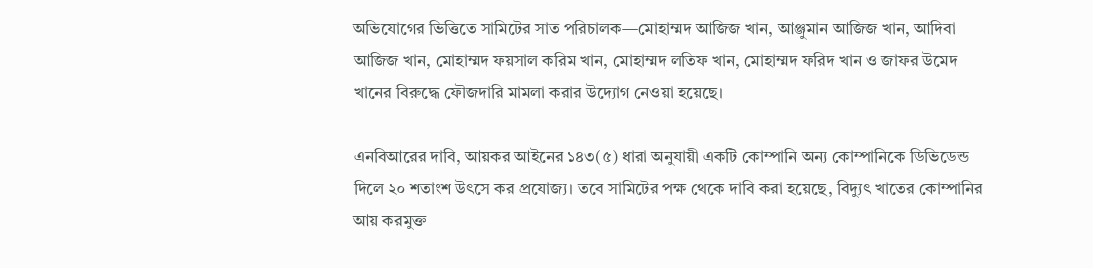অভিযোগের ভিত্তিতে সামিটের সাত পরিচালক—মোহাম্মদ আজিজ খান, আঞ্জুমান আজিজ খান, আদিবা আজিজ খান, মোহাম্মদ ফয়সাল করিম খান, মোহাম্মদ লতিফ খান, মোহাম্মদ ফরিদ খান ও জাফর উমেদ খানের বিরুদ্ধে ফৌজদারি মামলা করার উদ্যোগ নেওয়া হয়েছে।

এনবিআরের দাবি, আয়কর আইনের ১৪৩(৫) ধারা অনুযায়ী একটি কোম্পানি অন্য কোম্পানিকে ডিভিডেন্ড দিলে ২০ শতাংশ উৎসে কর প্রযোজ্য। তবে সামিটের পক্ষ থেকে দাবি করা হয়েছে, বিদ্যুৎ খাতের কোম্পানির আয় করমুক্ত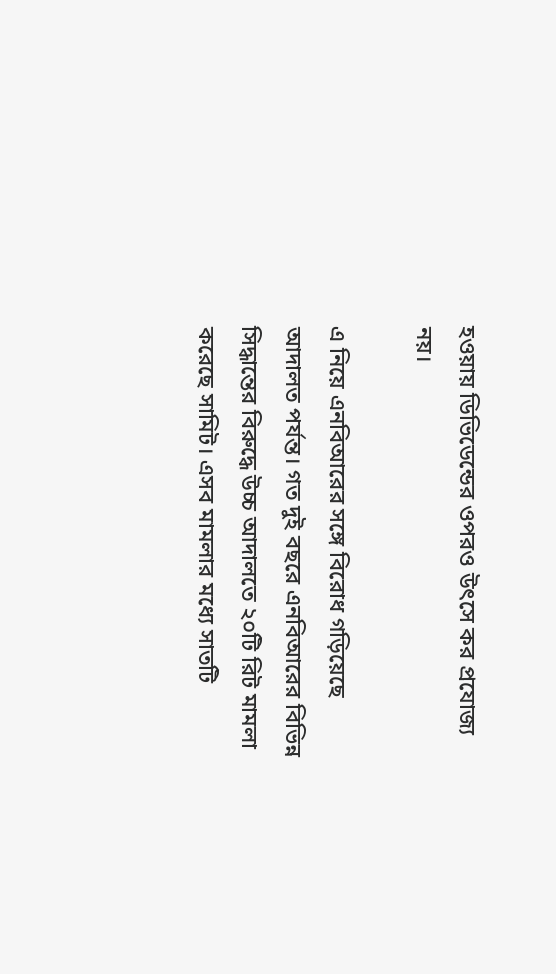হওয়ায় ডিভিডেন্ডের ওপরও উৎসে কর প্রযোজ্য নয়।

এ নিয়ে এনবিআরের সঙ্গে বিরোধ গড়িয়েছে আদালত পর্যন্ত। গত দুই বছরে এনবিআরের বিভিন্ন সিদ্ধান্তের বিরুদ্ধে উচ্চ আদালতে ২০টি রিট মামলা করেছে সামিট। এসব মামলার মধ্যে সাতটি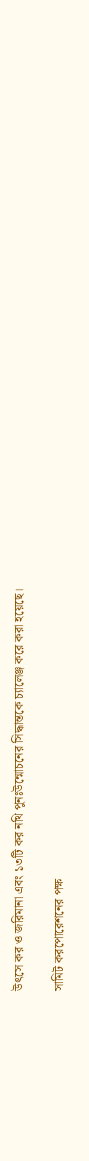উৎসে কর ও জরিমানা এবং ১৩টি কর নথি পুনঃউন্মোচনের সিদ্ধান্তকে চ্যালেঞ্জ করে করা হয়েছে।

সামিট করপোরেশনের পক্ষ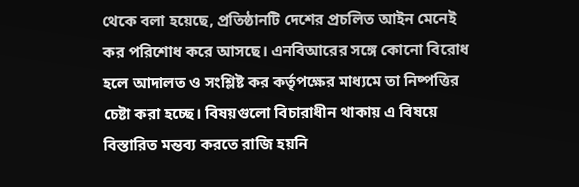থেকে বলা হয়েছে, প্রতিষ্ঠানটি দেশের প্রচলিত আইন মেনেই কর পরিশোধ করে আসছে। এনবিআরের সঙ্গে কোনো বিরোধ হলে আদালত ও সংশ্লিষ্ট কর কর্তৃপক্ষের মাধ্যমে তা নিষ্পত্তির চেষ্টা করা হচ্ছে। বিষয়গুলো বিচারাধীন থাকায় এ বিষয়ে বিস্তারিত মন্তব্য করতে রাজি হয়নি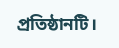প্রতিষ্ঠানটি।